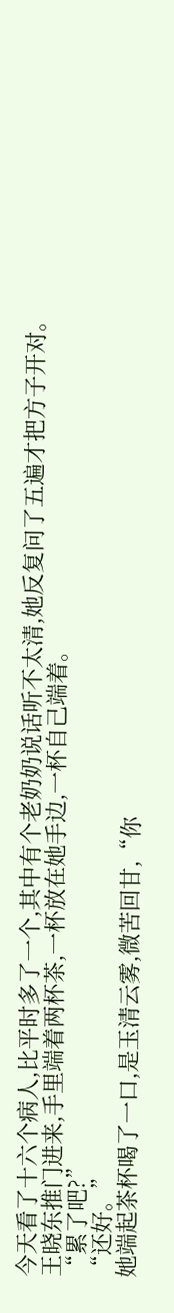今天看了十六个病人,比平时多了一个,其中有个老奶奶说话听不太清,她反复问了五遍才把方子开对。
王晓东推门进来,手里端着两杯茶,一杯放在她手边,一杯自己端着。
“累了吧?”
“还好。”
她端起茶杯喝了一口,是玉清云雾,微苦回甘,“你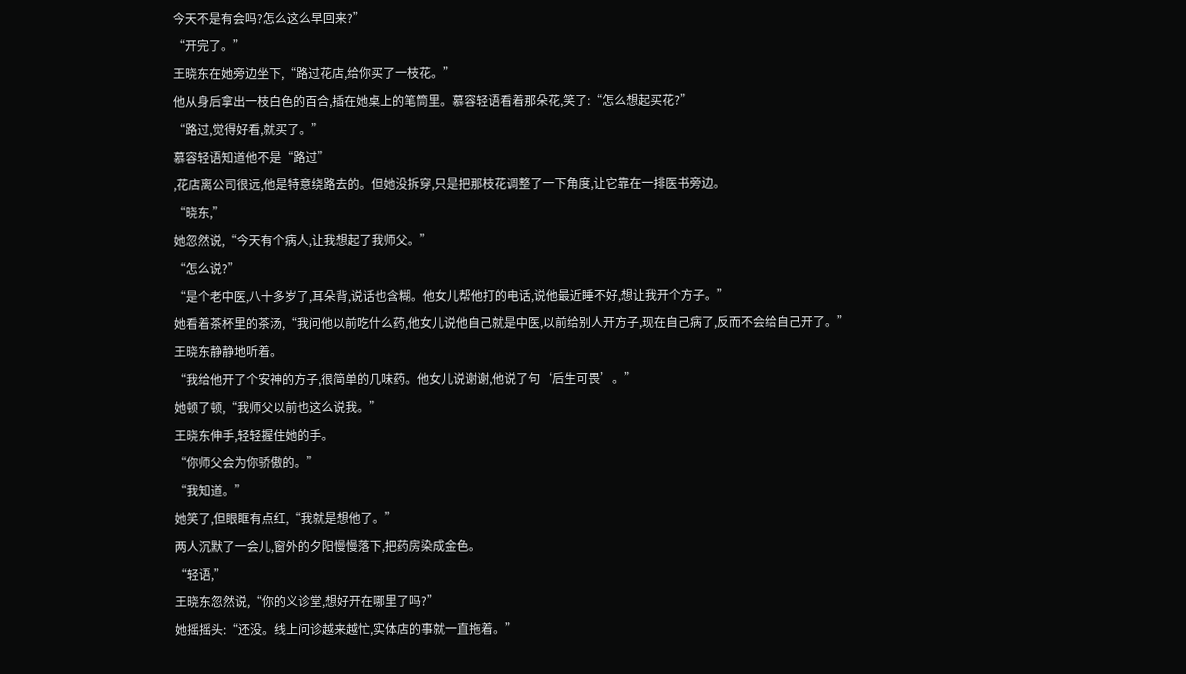今天不是有会吗?怎么这么早回来?”
“开完了。”
王晓东在她旁边坐下,“路过花店,给你买了一枝花。”
他从身后拿出一枝白色的百合,插在她桌上的笔筒里。慕容轻语看着那朵花,笑了:“怎么想起买花?”
“路过,觉得好看,就买了。”
慕容轻语知道他不是“路过”
,花店离公司很远,他是特意绕路去的。但她没拆穿,只是把那枝花调整了一下角度,让它靠在一排医书旁边。
“晓东,”
她忽然说,“今天有个病人,让我想起了我师父。”
“怎么说?”
“是个老中医,八十多岁了,耳朵背,说话也含糊。他女儿帮他打的电话,说他最近睡不好,想让我开个方子。”
她看着茶杯里的茶汤,“我问他以前吃什么药,他女儿说他自己就是中医,以前给别人开方子,现在自己病了,反而不会给自己开了。”
王晓东静静地听着。
“我给他开了个安神的方子,很简单的几味药。他女儿说谢谢,他说了句‘后生可畏’。”
她顿了顿,“我师父以前也这么说我。”
王晓东伸手,轻轻握住她的手。
“你师父会为你骄傲的。”
“我知道。”
她笑了,但眼眶有点红,“我就是想他了。”
两人沉默了一会儿,窗外的夕阳慢慢落下,把药房染成金色。
“轻语,”
王晓东忽然说,“你的义诊堂,想好开在哪里了吗?”
她摇摇头:“还没。线上问诊越来越忙,实体店的事就一直拖着。”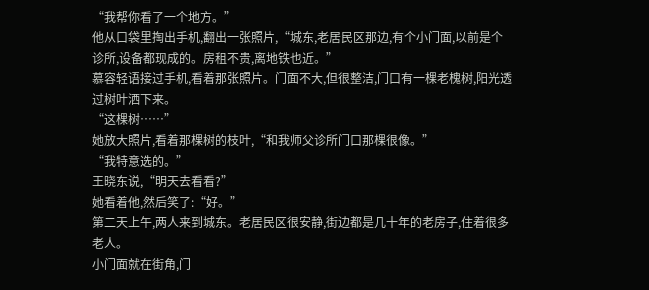“我帮你看了一个地方。”
他从口袋里掏出手机,翻出一张照片,“城东,老居民区那边,有个小门面,以前是个诊所,设备都现成的。房租不贵,离地铁也近。”
慕容轻语接过手机,看着那张照片。门面不大,但很整洁,门口有一棵老槐树,阳光透过树叶洒下来。
“这棵树……”
她放大照片,看着那棵树的枝叶,“和我师父诊所门口那棵很像。”
“我特意选的。”
王晓东说,“明天去看看?”
她看着他,然后笑了:“好。”
第二天上午,两人来到城东。老居民区很安静,街边都是几十年的老房子,住着很多老人。
小门面就在街角,门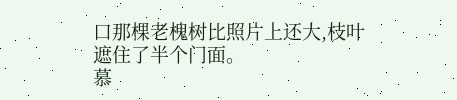口那棵老槐树比照片上还大,枝叶遮住了半个门面。
慕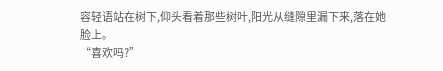容轻语站在树下,仰头看着那些树叶,阳光从缝隙里漏下来,落在她脸上。
“喜欢吗?”